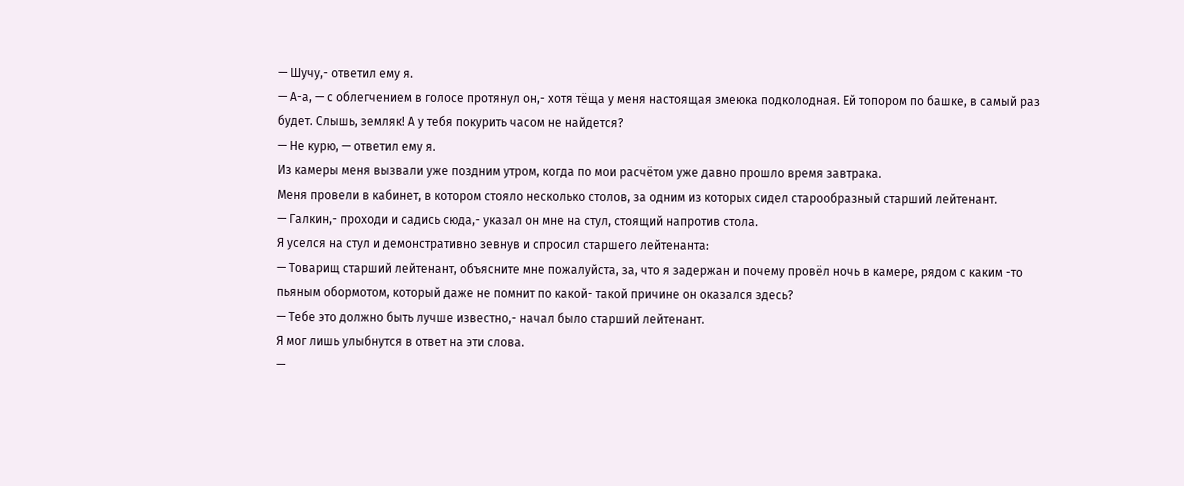— Шучу,- ответил ему я.
— А-а, — с облегчением в голосе протянул он,- хотя тёща у меня настоящая змеюка подколодная. Ей топором по башке, в самый раз будет. Слышь, земляк! А у тебя покурить часом не найдется?
— Не курю, — ответил ему я.
Из камеры меня вызвали уже поздним утром, когда по мои расчётом уже давно прошло время завтрака.
Меня провели в кабинет, в котором стояло несколько столов, за одним из которых сидел старообразный старший лейтенант.
— Галкин,- проходи и садись сюда,- указал он мне на стул, стоящий напротив стола.
Я уселся на стул и демонстративно зевнув и спросил старшего лейтенанта:
— Товарищ старший лейтенант, объясните мне пожалуйста, за, что я задержан и почему провёл ночь в камере, рядом с каким -то пьяным обормотом, который даже не помнит по какой- такой причине он оказался здесь?
— Тебе это должно быть лучше известно,- начал было старший лейтенант.
Я мог лишь улыбнутся в ответ на эти слова.
—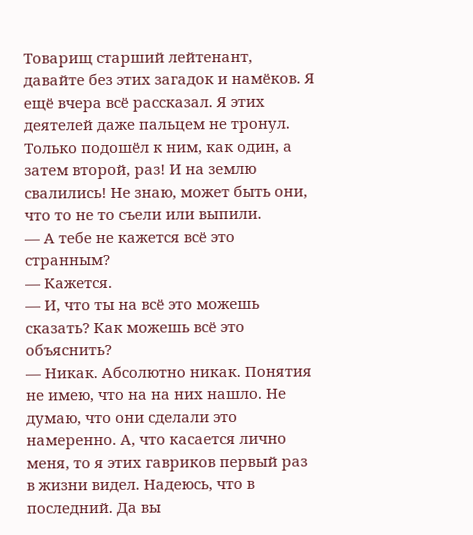Товарищ старший лейтенант, давайте без этих загадок и намёков. Я ещё вчера всё рассказал. Я этих деятелей даже пальцем не тронул. Только подошёл к ним, как один, а затем второй, раз! И на землю свалились! Не знаю, может быть они, что то не то съели или выпили.
— А тебе не кажется всё это странным?
— Кажется.
— И, что ты на всё это можешь сказать? Как можешь всё это объяснить?
— Никак. Абсолютно никак. Понятия не имею, что на на них нашло. Не думаю, что они сделали это намеренно. А, что касается лично меня, то я этих гавриков первый раз в жизни видел. Надеюсь, что в последний. Да вы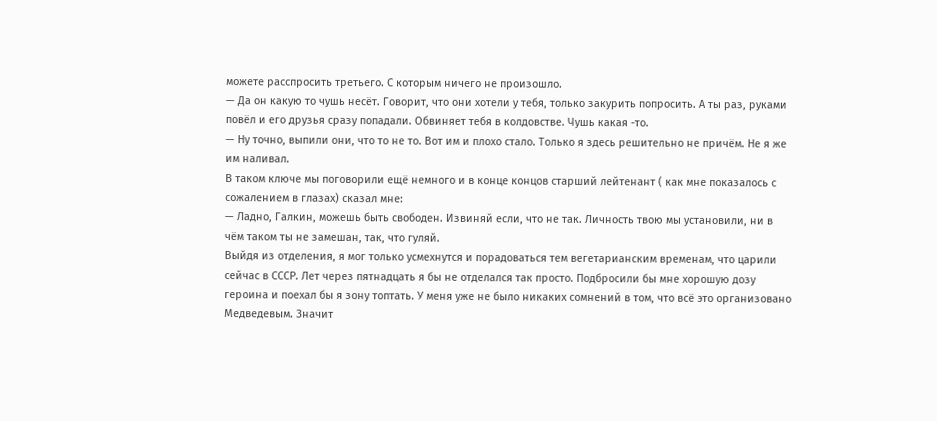можете расспросить третьего. С которым ничего не произошло.
— Да он какую то чушь несёт. Говорит, что они хотели у тебя, только закурить попросить. А ты раз, руками повёл и его друзья сразу попадали. Обвиняет тебя в колдовстве. Чушь какая -то.
— Ну точно, выпили они, что то не то. Вот им и плохо стало. Только я здесь решительно не причём. Не я же им наливал.
В таком ключе мы поговорили ещё немного и в конце концов старший лейтенант ( как мне показалось с сожалением в глазах) сказал мне:
— Ладно, Галкин, можешь быть свободен. Извиняй если, что не так. Личность твою мы установили, ни в чём таком ты не замешан, так, что гуляй.
Выйдя из отделения, я мог только усмехнутся и порадоваться тем вегетарианским временам, что царили сейчас в СССР. Лет через пятнадцать я бы не отделался так просто. Подбросили бы мне хорошую дозу героина и поехал бы я зону топтать. У меня уже не было никаких сомнений в том, что всё это организовано Медведевым. Значит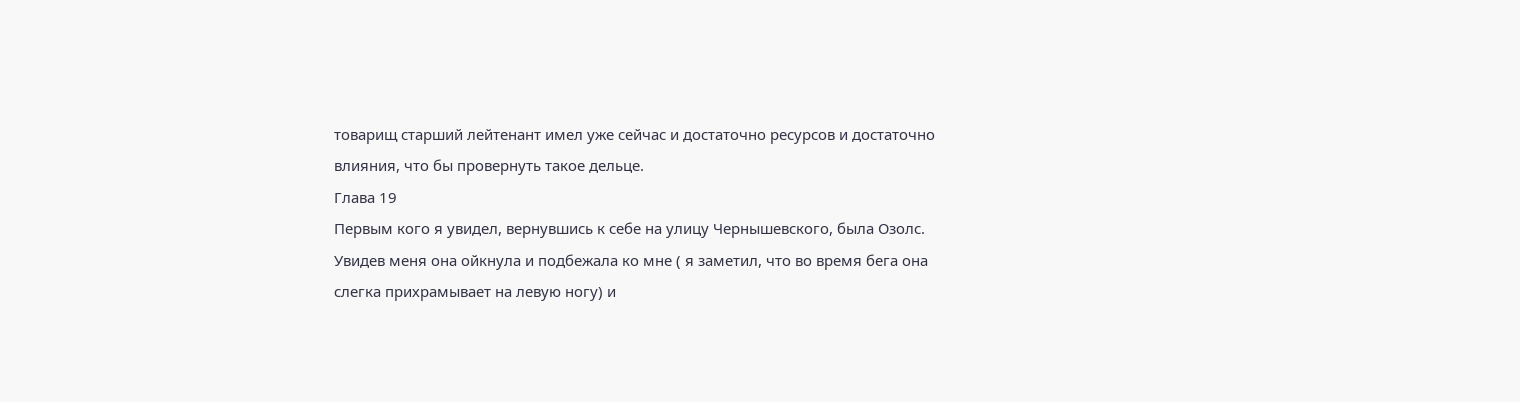товарищ старший лейтенант имел уже сейчас и достаточно ресурсов и достаточно влияния, что бы провернуть такое дельце.
Глава 19
Первым кого я увидел, вернувшись к себе на улицу Чернышевского, была Озолс.
Увидев меня она ойкнула и подбежала ко мне ( я заметил, что во время бега она слегка прихрамывает на левую ногу) и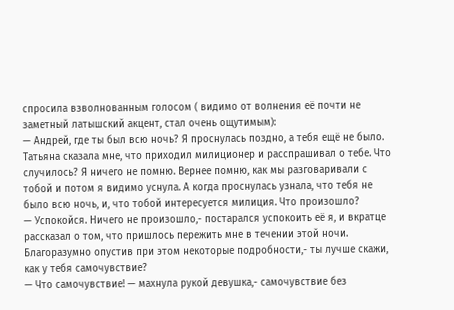спросила взволнованным голосом ( видимо от волнения её почти не заметный латышский акцент, стал очень ощутимым):
— Андрей, где ты был всю ночь? Я проснулась поздно, а тебя ещё не было. Татьяна сказала мне, что приходил милиционер и расспрашивал о тебе. Что случилось? Я ничего не помню. Вернее помню, как мы разговаривали с тобой и потом я видимо уснула. А когда проснулась узнала, что тебя не было всю ночь, и, что тобой интересуется милиция. Что произошло?
— Успокойся. Ничего не произошло,- постарался успокоить её я, и вкратце рассказал о том, что пришлось пережить мне в течении этой ночи. Благоразумно опустив при этом некоторые подробности,- ты лучше скажи, как у тебя самочувствие?
— Что самочувствие! — махнула рукой девушка,- самочувствие без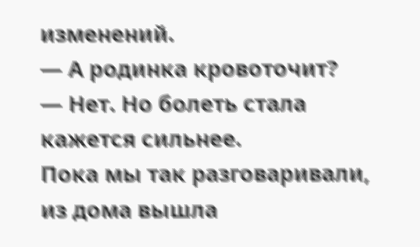изменений.
— А родинка кровоточит?
— Нет. Но болеть стала кажется сильнее.
Пока мы так разговаривали, из дома вышла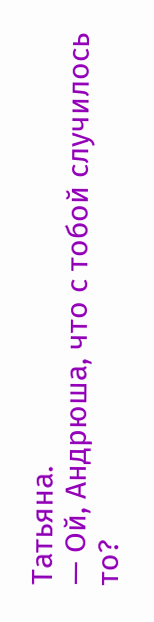Татьяна.
— Ой, Андрюша, что с тобой случилось то?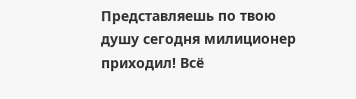Представляешь по твою душу сегодня милиционер приходил! Всё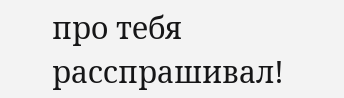про тебя расспрашивал!